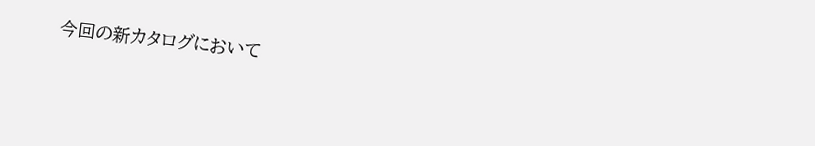今回の新カタログにおいて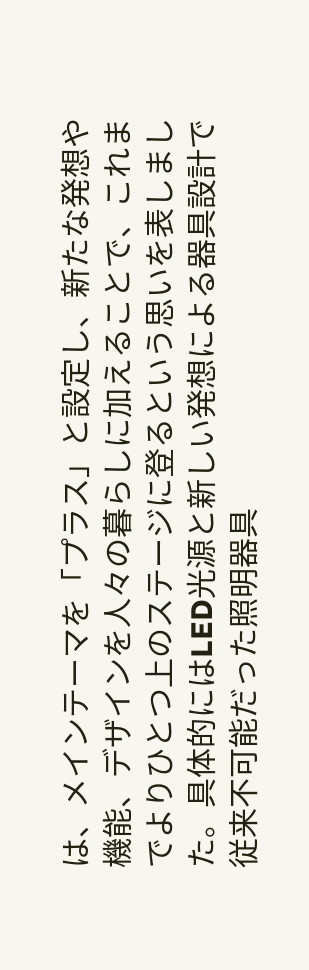は、メインテーマを「プラス」と設定し、新たな発想や機能、デザインを人々の暮らしに加えることで、これまでよりひとつ上のステージに登るという思いを表しました。具体的にはLED光源と新しい発想による器具設計で従来不可能だった照明器具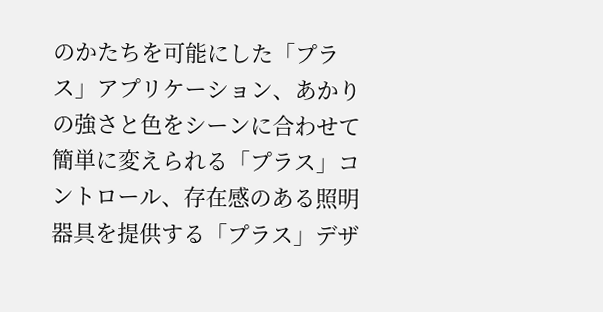のかたちを可能にした「プラス」アプリケーション、あかりの強さと色をシーンに合わせて簡単に変えられる「プラス」コントロール、存在感のある照明器具を提供する「プラス」デザ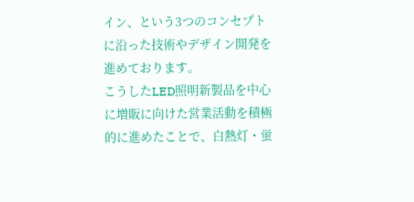イン、という3つのコンセプトに沿った技術やデザイン開発を進めております。
こうしたLED照明新製品を中心に増販に向けた営業活動を積極的に進めたことで、白熱灯・蛍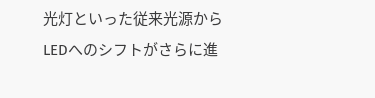光灯といった従来光源からLEDへのシフトがさらに進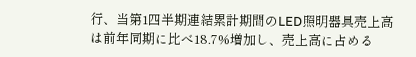行、当第1四半期連結累計期間のLED照明器具売上高は前年同期に比べ18.7%増加し、売上高に占める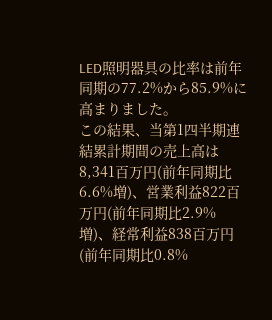LED照明器具の比率は前年同期の77.2%から85.9%に高まりました。
この結果、当第1四半期連結累計期間の売上高は8,341百万円(前年同期比6.6%増)、営業利益822百万円(前年同期比2.9%増)、経常利益838百万円(前年同期比0.8%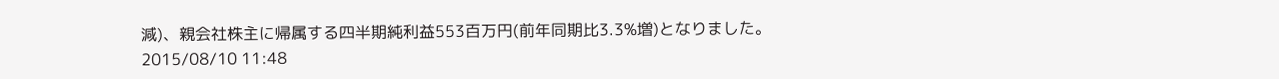減)、親会社株主に帰属する四半期純利益553百万円(前年同期比3.3%増)となりました。
2015/08/10 11:48